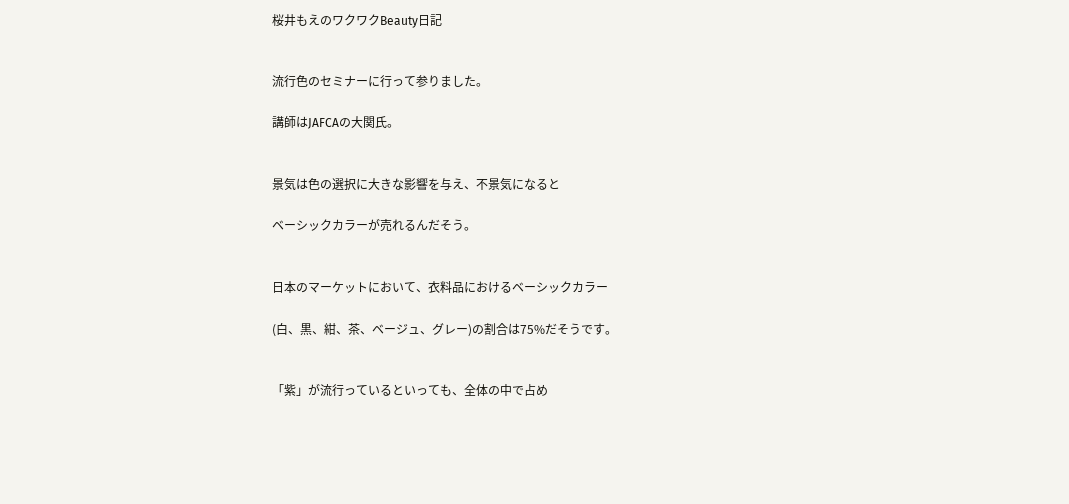桜井もえのワクワクBeauty日記


流行色のセミナーに行って参りました。

講師はJAFCAの大関氏。


景気は色の選択に大きな影響を与え、不景気になると

ベーシックカラーが売れるんだそう。


日本のマーケットにおいて、衣料品におけるベーシックカラー

(白、黒、紺、茶、ベージュ、グレー)の割合は75%だそうです。


「紫」が流行っているといっても、全体の中で占め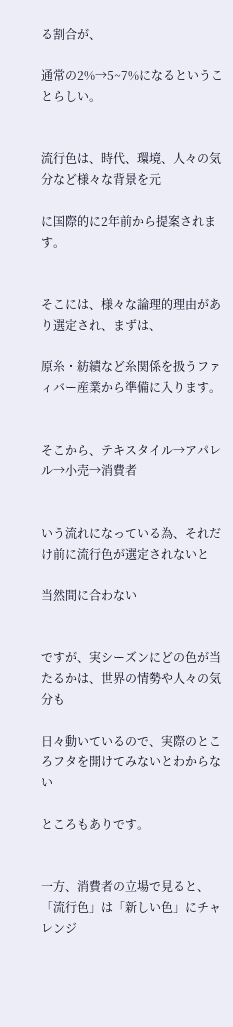る割合が、

通常の2%→5~7%になるということらしい。


流行色は、時代、環境、人々の気分など様々な背景を元

に国際的に2年前から提案されます。


そこには、様々な論理的理由があり選定され、まずは、

原糸・紡績など糸関係を扱うファィバー産業から準備に入ります。


そこから、テキスタイル→アパレル→小売→消費者


いう流れになっている為、それだけ前に流行色が選定されないと

当然間に合わない


ですが、実シーズンにどの色が当たるかは、世界の情勢や人々の気分も

日々動いているので、実際のところフタを開けてみないとわからない

ところもありです。


一方、消費者の立場で見ると、「流行色」は「新しい色」にチャレンジ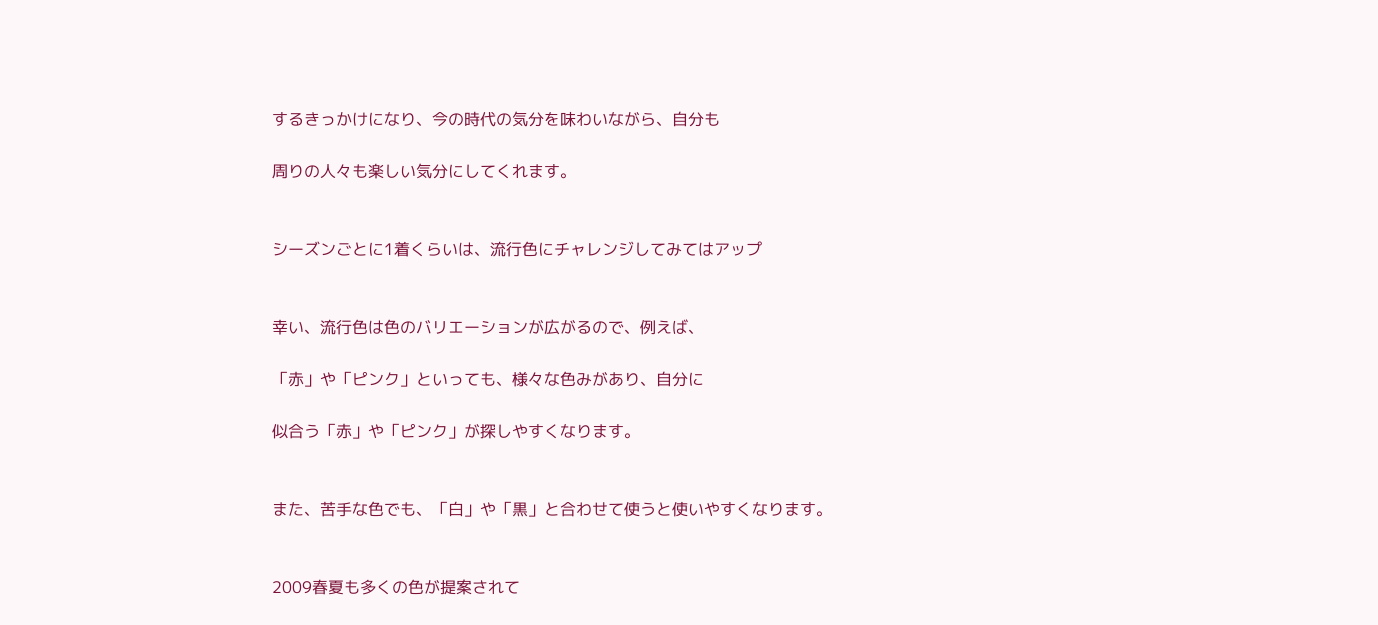するきっかけになり、今の時代の気分を味わいながら、自分も

周りの人々も楽しい気分にしてくれます。


シーズンごとに1着くらいは、流行色にチャレンジしてみてはアップ


幸い、流行色は色のバリエーションが広がるので、例えば、

「赤」や「ピンク」といっても、様々な色みがあり、自分に

似合う「赤」や「ピンク」が探しやすくなります。


また、苦手な色でも、「白」や「黒」と合わせて使うと使いやすくなります。


2009春夏も多くの色が提案されて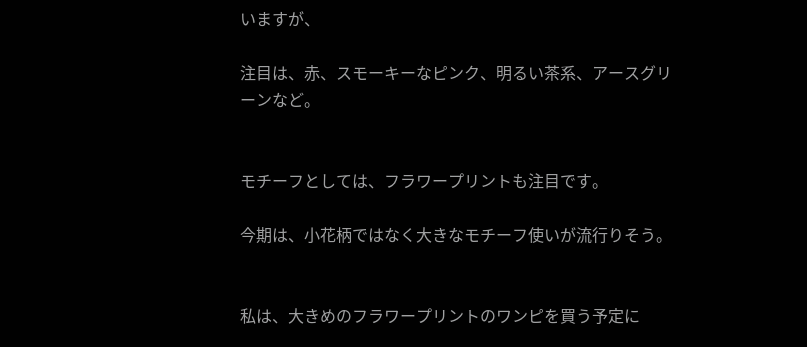いますが、

注目は、赤、スモーキーなピンク、明るい茶系、アースグリーンなど。


モチーフとしては、フラワープリントも注目です。

今期は、小花柄ではなく大きなモチーフ使いが流行りそう。


私は、大きめのフラワープリントのワンピを買う予定に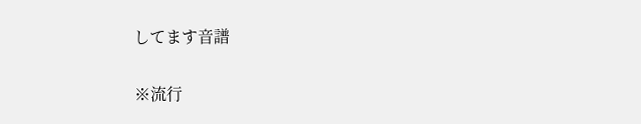してます音譜


※流行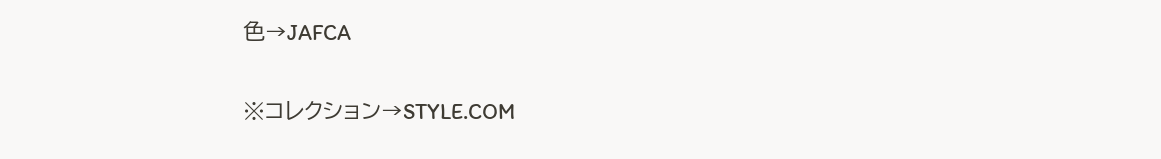色→JAFCA

※コレクション→STYLE.COM